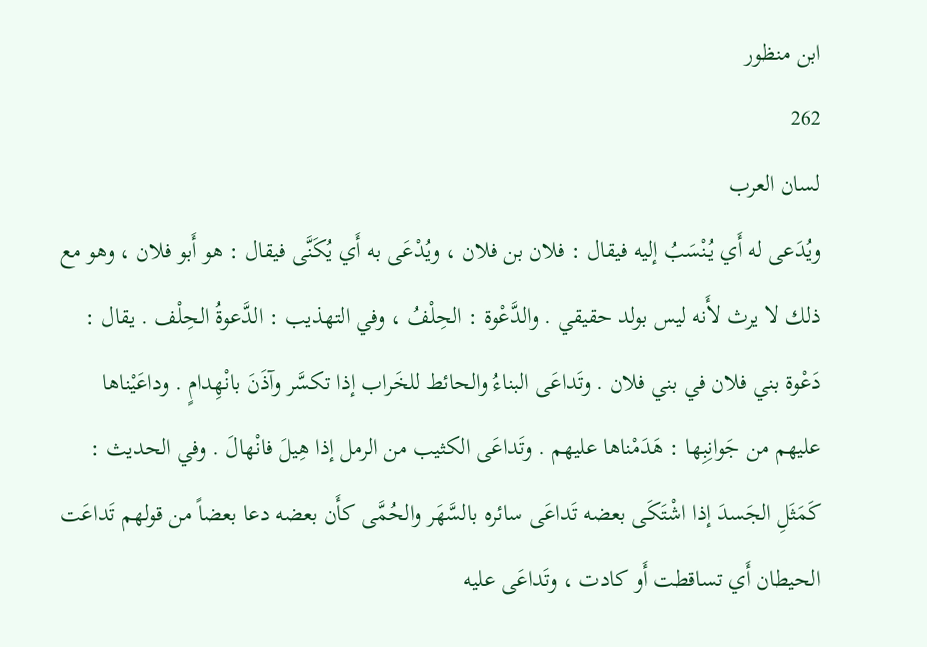ابن منظور
262
لسان العرب
ويُدَعى له أَي يُنْسَبُ إليه فيقال : فلان بن فلان ، ويُدْعَى به أَي يُكَنَّى فيقال : هو أَبو فلان ، وهو مع ذلك لا يرث لأَنه ليس بولد حقيقي . والدَّعْوة : الحِلْفُ ، وفي التهذيب : الدَّعوةُ الحِلْف . يقال : دَعْوة بني فلان في بني فلان . وتَداعَى البناءُ والحائط للخَراب إذا تكسَّر وآذَنَ بانْهِدامٍ . وداعَيْناها عليهم من جَوانِبِها : هَدَمْناها عليهم . وتَداعَى الكثيب من الرمل إذا هِيلَ فانْهالَ . وفي الحديث : كَمَثَلِ الجَسدَ إذا اشْتَكَى بعضه تَداعَى سائره بالسَّهَر والحُمَّى كأَن بعضه دعا بعضاً من قولهم تَداعَت الحيطان أَي تساقطت أَو كادت ، وتَداعَى عليه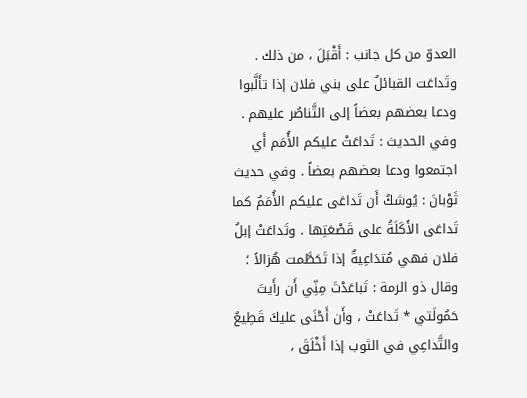العدوّ من كل جانب : أَقْبَلَ ، من ذلك . وتَداعَت القبائلُ على بني فلان إذا تأَلَّبوا ودعا بعضهم بعضاً إلى التَّناصُر عليهم . وفي الحديث : تَداعَتْ عليكم الأُمَم أَي اجتمعوا ودعا بعضهم بعضاً . وفي حديث ثَوْبانَ : يُوشكُ أَن تَداعَى عليكم الأُمَمُ كما تَداعَى الأَكَلَةُ على قَصْعَتِها . وتَداعَتْ إبلُ فلان فهي مُتدَاعِيةٌ إذا تَحَطَّمت هُزالاً ؛ وقال ذو الرمة : تَباعَدْتَ مِنِّي أَن رأَيتَ حَمُولَتي * تَداعَتْ ، وأَن أَحْنَى عليكَ قَطِيعُ والتَّداعِي في الثوب إذا أَخْلَقَ ،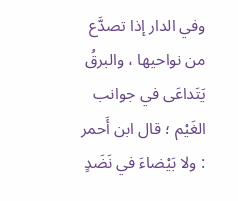وفي الدار إذا تصدَّع من نواحيها ، والبرقُ يَتَداعَى في جوانب الغَيْم ؛ قال ابن أَحمر : ولا بَيْضاءَ في نَضَدٍ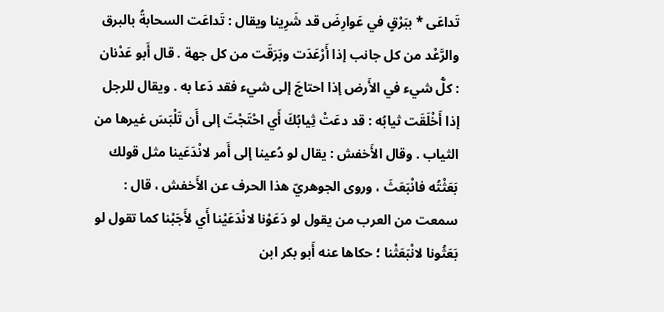تَداعَى * ببَرْقٍ في عَوارِضَ قد شَرِينا ويقال : تَداعَت السحابةُ بالبرق والرَّعْد من كل جانب إذا أَرْعَدَت وبَرَقَت من كل جهة . قال أَبو عَدْنان : كلُّ شيء في الأَرض إذا احتاجَ إلى شيء فقد دَعا به . ويقال للرجل إذا أَخْلَقَت ثيابُه : قد دعَتْ ثِيابُكَ أَي احْتَجْتَ إلى أَن تَلْبَسَ غيرها من الثياب . وقال الأَخفش : يقال لو دُعينا إلى أَمر لانْدَعَينا مثل قولك بَعَثْتُه فانْبَعَثَ ، وروى الجوهريّ هذا الحرف عن الأَخفش ، قال : سمعت من العرب من يقول لو دَعَوْنا لانْدَعَيْنا أَي لأَجَبْنا كما تقول لو بَعَثُونا لانْبَعَثْنا ؛ حكاها عنه أَبو بكر ابن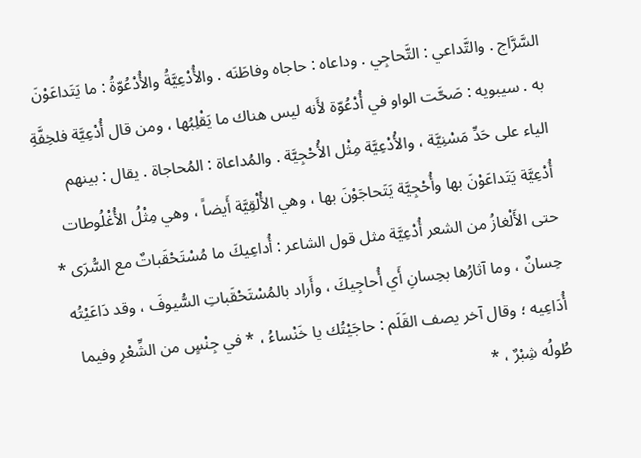السَّرَّاج . والتَّداعي : التَّحاجِي . وداعاه : حاجاه وفاطَنَه . والأُدْعِيَّةُ والأُدْعُوّةُ : ما يَتَداعَوْنَ به . سيبويه : صَحَّت الواو في أُدْعُوّة لأَنه ليس هناك ما يَقْلِبُها ، ومن قال أُدْعِيَّة فلخِفَّةِ الياء على حَدِّ مَسْنِيَّة ، والأُدْعِيَّة مِثْل الأُحْجِيَّة . والمُداعاة : المُحاجاة . يقال : بينهم أُدْعِيَّة يَتَداعَوْنَ بها وأُحْجِيَّة يَتَحاجَوْنَ بها ، وهي الأُلْقِيَّة أَيضاً ، وهي مِثْلُ الأُغْلُوطات حتى الأَلْغازُ من الشعر أُدْعِيَّة مثل قول الشاعر : أُداعِيكَ ما مُسْتَحْقَباتٌ مع السُّرَى * حِسانٌ ، وما آثارُها بحِسانِ أَي أُحاجِيكَ ، وأَراد بالمُسْتَحْقَباتِ السُّيوفَ ، وقد دَاعَيْتُه أُدَاعِيه ؛ وقال آخر يصف القَلَم : حاجَيْتُك يا خَنْساءُ ، * في جِنْسٍ من الشِّعْرِ وفيما طُولُه شِبْرٌ ، *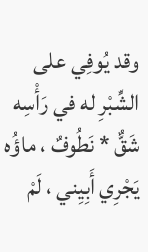وقد يُوفِي على الشِّبْرِ له في رَأْسِه شَقٌّ * نَطُوفٌ ، ماؤُه يَجْرِي أَبِيِني ، لَمْ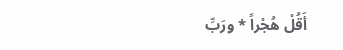أَقُلْ هُجْراً * ورَبِّ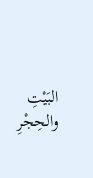البَيْتِ والحِجْرِ